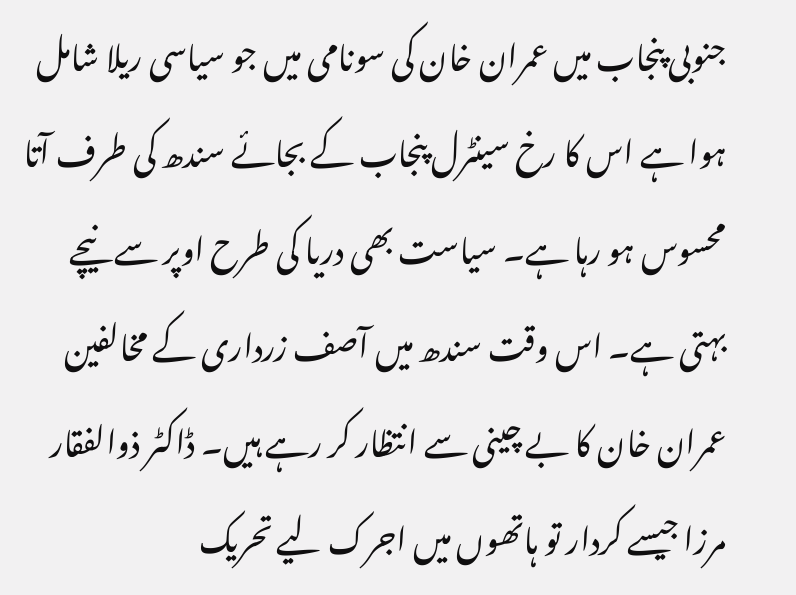جنوبی پنجاب میں عمران خان کی سونامی میں جو سیاسی ریلا شامل ہوا ہے اس کا رخ سینٹرل پنجاب کے بجائے سندھ کی طرف آتا محسوس ہو رہا ہے۔ سیاست بھی دریا کی طرح اوپر سے نیچے بہتی ہے۔ اس وقت سندھ میں آصف زرداری کے مخالفین عمران خان کا بے چینی سے انتظار کر رہے ہیں۔ ڈاکٹر ذوالفقار مرزا جیسے کردار تو ہاتھوں میں اجرک لیے تحریک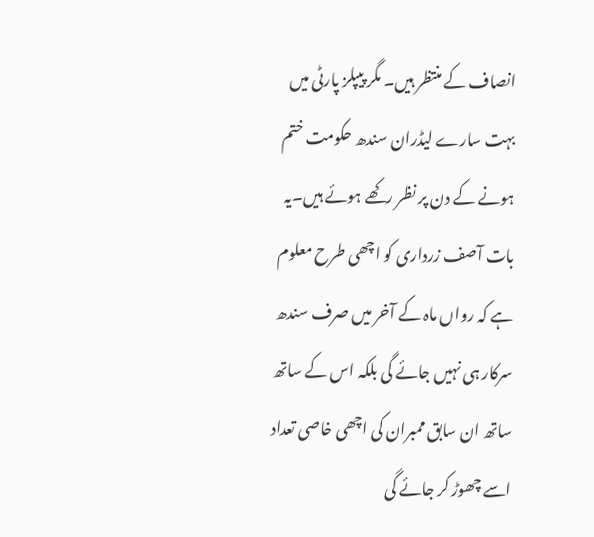انصاف کے منتظر ہیں۔ مگر پیپلز پارٹی میں بہت سارے لیڈران سندھ حکومت ختم ہونے کے دن پر نظر رکھے ہوئے ہیں۔یہ بات آصف زرداری کو اچھی طرح معلوم ہے کہ رواں ماہ کے آخر میں صرف سندھ سرکار ہی نہیں جائے گی بلکہ اس کے ساتھ ساتھ ان سابق ممبران کی اچھی خاصی تعداد اسے چھوڑ کر جائے گی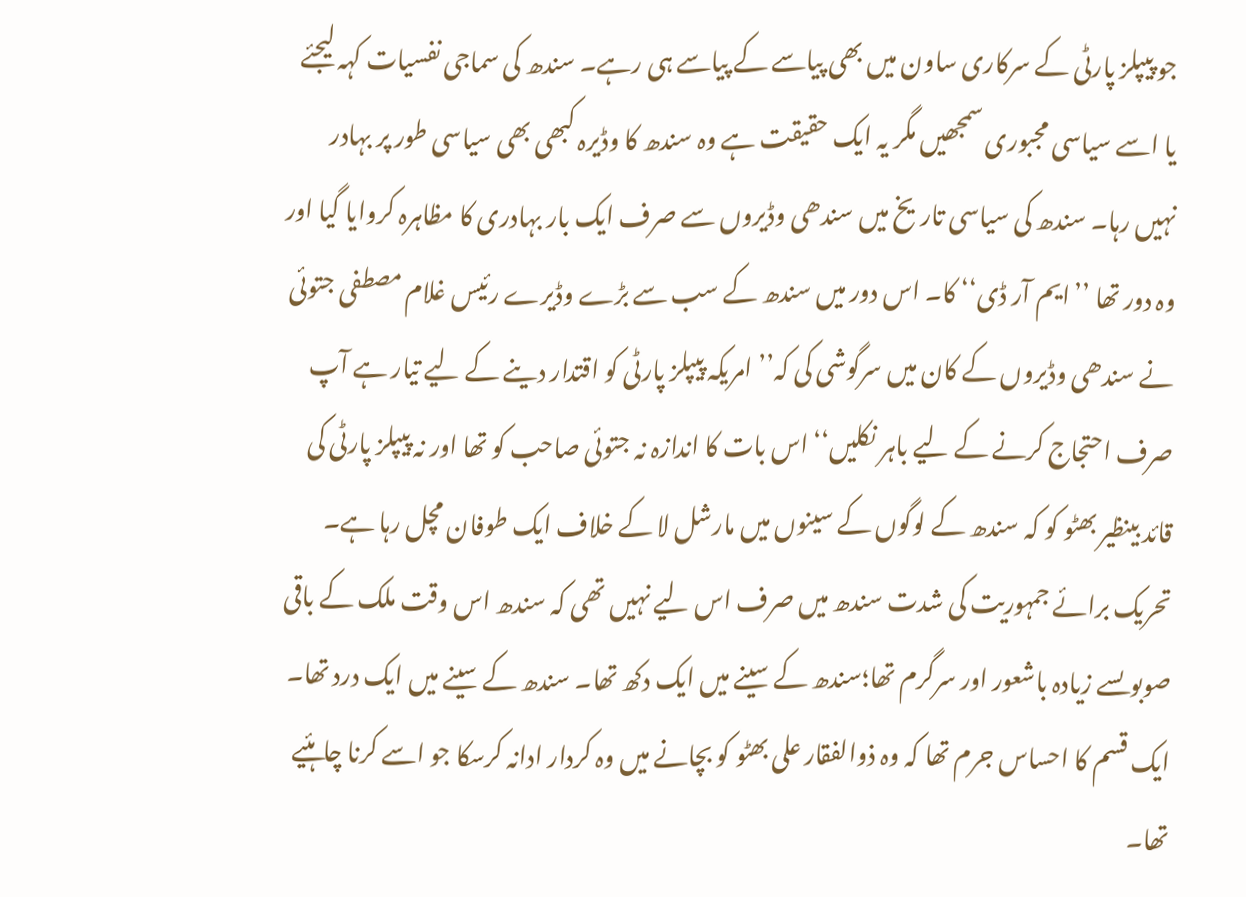جو پیپلز پارٹی کے سرکاری ساون میں بھی پیاسے کے پیاسے ہی رہے۔ سندھ کی سماجی نفسیات کہہ لیجئے یا اسے سیاسی مجبوری سمجھیں مگر یہ ایک حقیقت ہے وہ سندھ کا وڈیرہ کبھی بھی سیاسی طور پر بہادر نہیں رہا۔ سندھ کی سیاسی تاریخ میں سندھی وڈیروں سے صرف ایک بار بہادری کا مظاہرہ کروایا گیا اور وہ دور تھا ’’ایم آر ڈی‘‘ کا۔ اس دور میں سندھ کے سب سے بڑے وڈیرے رئیس غلام مصطفی جتوئی نے سندھی وڈیروں کے کان میں سرگوشی کی کہ’’ امریکہ پیپلز پارٹی کو اقتدار دینے کے لیے تیار ہے آپ صرف احتجاج کرنے کے لیے باہر نکلیں‘‘ اس بات کا اندازہ نہ جتوئی صاحب کو تھا اور نہ پیپلز پارٹی کی قائد بینظیر بھٹو کو کہ سندھ کے لوگوں کے سینوں میں مارشل لا کے خلاف ایک طوفان مچل رہا ہے۔ تحریک برائے جمہوریت کی شدت سندھ میں صرف اس لیے نہیں تھی کہ سندھ اس وقت ملک کے باقی صوبوںسے زیادہ باشعور اور سرگرم تھا؛سندھ کے سینے میں ایک دکھ تھا۔ سندھ کے سینے میں ایک درد تھا۔ ایک قسم کا احساس جرم تھا کہ وہ ذوالفقار علی بھٹو کو بچانے میں وہ کردار ادانہ کرسکا جو اسے کرنا چاہئیے تھا۔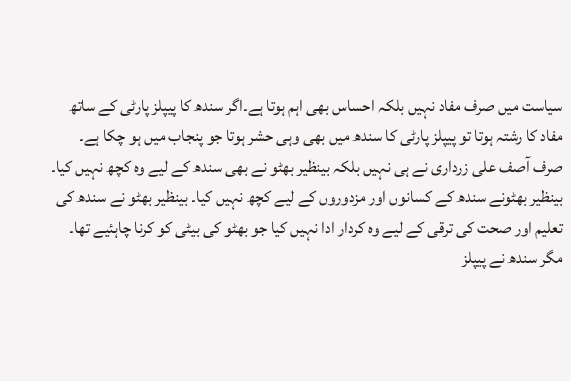سیاست میں صرف مفاد نہیں بلکہ احساس بھی اہم ہوتا ہے۔اگر سندھ کا پیپلز پارٹی کے ساتھ مفاد کا رشتہ ہوتا تو پیپلز پارٹی کا سندھ میں بھی وہی حشر ہوتا جو پنجاب میں ہو چکا ہے۔ صرف آصف علی زرداری نے ہی نہیں بلکہ بینظیر بھٹو نے بھی سندھ کے لیے وہ کچھ نہیں کیا۔ بینظیر بھٹونے سندھ کے کسانوں اور مزدوروں کے لیے کچھ نہیں کیا۔ بینظیر بھٹو نے سندھ کی تعلیم اور صحت کی ترقی کے لیے وہ کردار ادا نہیں کیا جو بھٹو کی بیٹی کو کرنا چاہئیے تھا۔ مگر سندھ نے پیپلز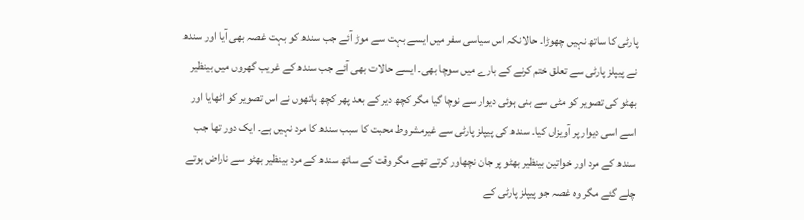پارٹی کا ساتھ نہیں چھوڑا۔ حالانکہ اس سیاسی سفر میں ایسے بہت سے موڑ آئے جب سندھ کو بہت غصہ بھی آیا اور سندھ نے پیپلز پارٹی سے تعلق ختم کرنے کے بارے میں سوچا بھی۔ ایسے حالات بھی آئے جب سندھ کے غریب گھروں میں بینظیر بھٹو کی تصویر کو مٹی سے بنی ہوئی دیوار سے نوچا گیا مگر کچھ دیر کے بعد پھر کچھ ہاتھوں نے اس تصویر کو اٹھایا اور اسے اسی دیوار پر آویزاں کیا۔ سندھ کی پیپلز پارٹی سے غیرمشروط محبت کا سبب سندھ کا مرد نہیں ہے۔ ایک دور تھا جب سندھ کے مرد اور خواتین بینظیر بھٹو پر جان نچھاور کرتے تھے مگر وقت کے ساتھ سندھ کے مرد بینظیر بھٹو سے ناراض ہوتے چلے گئے مگر وہ غصہ جو پیپلز پارٹی کے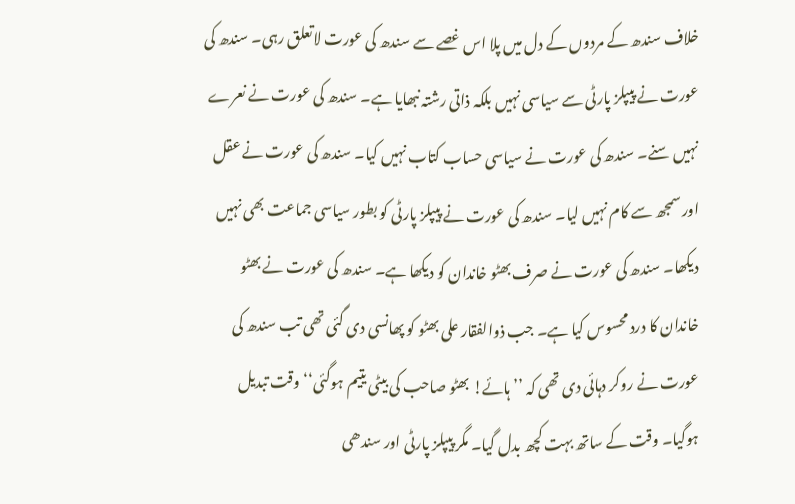خلاف سندھ کے مردوں کے دل میں پلا اس غصے سے سندھ کی عورت لاتعلق رہی۔ سندھ کی عورت نے پیپلز پارٹی سے سیاسی نہیں بلکہ ذاتی رشتہ نبھایا ہے۔ سندھ کی عورت نے نعرے نہیں سنے۔ سندھ کی عورت نے سیاسی حساب کتاب نہیں کیا۔ سندھ کی عورت نے عقل اور سمجھ سے کام نہیں لیا۔ سندھ کی عورت نے پیپلز پارٹی کو بطور سیاسی جماعت بھی نہیں دیکھا۔ سندھ کی عورت نے صرف بھٹو خاندان کو دیکھا ہے۔ سندھ کی عورت نے بھٹو خاندان کا درد محسوس کیا ہے۔ جب ذوالفقار علی بھٹو کو پھانسی دی گئی تھی تب سندھ کی عورت نے روکر دہائی دی تھی کہ ’’ہائے! بھٹو صاحب کی بیٹی یتیم ہوگئی‘‘ وقت تبدیل ہوگیا۔ وقت کے ساتھ بہت کچھ بدل گیا۔ مگر پیپلز پارٹی اور سندھی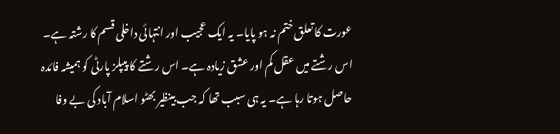عورت کا تعلق ختم نہ ہو پایا۔ یہ ایک عجیب اور انتہائی داخلی قسم کا رشتہ ہے۔ اس رشتے میں عقل کم اور عشق زیادہ ہے۔ اس رشتے کا پیپلز پارٹی کو ہمیشہ فائدہ حاصل ہوتا رہا ہے۔ یہ ہی سبب تھا کہ جب بینظیر بھٹو اسلام آباد کی بے وفا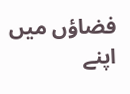فضاؤں میں اپنے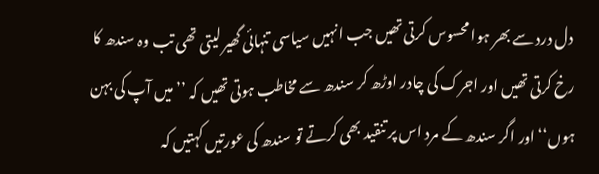دل درد سے بھر ہوا محسوس کرتی تھیں جب انہیں سیاسی تنہائی گھیر لیتی تھی تب وہ سندھ کا رخ کرتی تھیں اور اجرک کی چادر اوڑھ کر سندھ سے مخاطب ہوتی تھیں کہ ’’میں آپ کی بہن ہوں‘‘ اور اگر سندھ کے مرد اس پر تنقید بھی کرتے تو سندھ کی عورتیں کہتیں کہ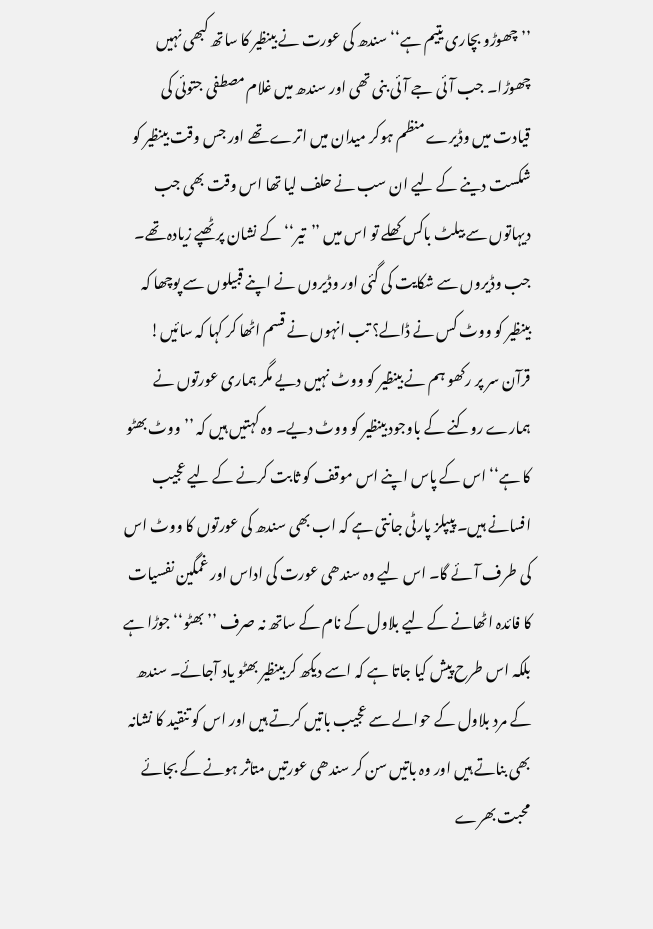’’چھوڑو بچاری یتیم ہے‘‘ سندھ کی عورت نے بینظیر کا ساتھ کبھی نہیں چھوڑا۔ جب آئی جے آئی بنی تھی اور سندھ میں غلام مصطفی جتوئی کی قیادت میں وڈیرے منظم ہوکر میدان میں اترے تھے اور جس وقت بینظیر کو شکست دینے کے لیے ان سب نے حلف لیا تھا اس وقت بھی جب دیہاتوں سے بیلٹ باکس کھلے تو اس میں ’’تیر‘‘ کے نشان پر ٹھپے زیادہ تھے۔ جب وڈیروں سے شکایت کی گئی اور وڈیروں نے اپنے قبیلوں سے پوچھا کہ بینظیر کو ووٹ کس نے ڈالے؟ تب انہوں نے قسم اٹھا کر کہا کہ سائیں! قرآن سر پر رکھو ہم نے بینظیر کو ووٹ نہیں دیے مگر ہماری عورتوں نے ہمارے روکنے کے باوجود بینظیر کو ووٹ دیے۔ وہ کہتیں ہیں کہ ’’ووٹ بھٹو کا ہے‘‘ اس کے پاس اپنے اس موقف کو ثابت کرنے کے لیے عجیب افسانے ہیں۔ پیپلز پارٹی جانتی ہے کہ اب بھی سندھ کی عورتوں کا ووٹ اس کی طرف آئے گا۔ اس لیے وہ سندھی عورت کی اداس اور غمگین نفسیات کا فائدہ اٹھانے کے لیے بلاول کے نام کے ساتھ نہ صرف ’’بھٹو‘‘ جوڑا ہے بلکہ اس طرح پیش کیا جاتا ہے کہ اسے دیکھ کر بینظیر بھٹو یاد آجائے۔ سندھ کے مرد بلاول کے حوالے سے عجیب باتیں کرتے ہیں اور اس کو تنقید کا نشانہ بھی بناتے ہیں اور وہ باتیں سن کر سندھی عورتیں متاثر ہونے کے بجائے محبت بھرے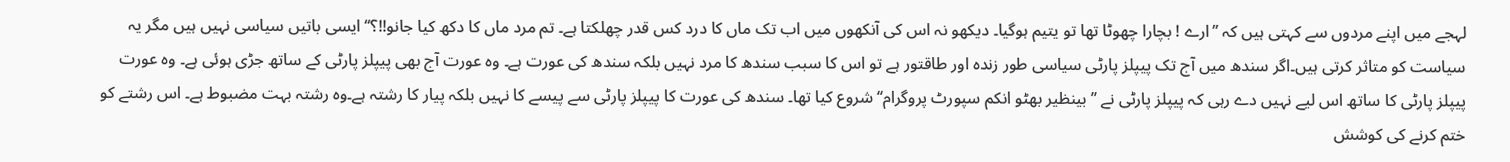لہجے میں اپنے مردوں سے کہتی ہیں کہ ’’ارے ! بچارا چھوٹا تھا تو یتیم ہوگیا۔ دیکھو نہ اس کی آنکھوں میں اب تک ماں کا درد کس قدر چھلکتا ہے۔ تم مرد ماں کا دکھ کیا جانو!!؟‘‘ ایسی باتیں سیاسی نہیں ہیں مگر یہ سیاست کو متاثر کرتی ہیں۔اگر سندھ میں آج تک پیپلز پارٹی سیاسی طور زندہ اور طاقتور ہے تو اس کا سبب سندھ کا مرد نہیں بلکہ سندھ کی عورت ہے۔ وہ عورت آج بھی پیپلز پارٹی کے ساتھ جڑی ہوئی ہے۔ وہ عورت پیپلز پارٹی کا ساتھ اس لیے نہیں دے رہی کہ پیپلز پارٹی نے ’’بینظیر بھٹو انکم سپورٹ پروگرام‘‘ شروع کیا تھا۔ سندھ کی عورت کا پیپلز پارٹی سے پیسے کا نہیں بلکہ پیار کا رشتہ ہے۔وہ رشتہ بہت مضبوط ہے۔ اس رشتے کو ختم کرنے کی کوشش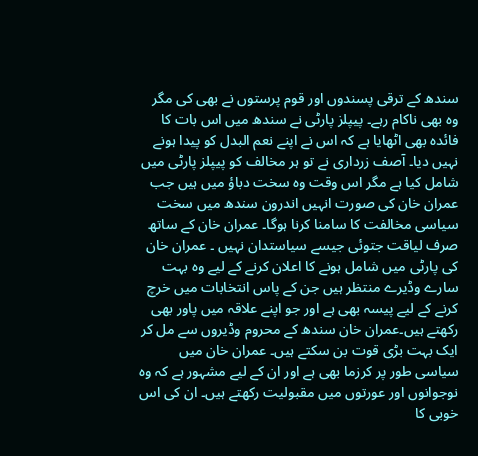سندھ کے ترقی پسندوں اور قوم پرستوں نے بھی کی مگر وہ بھی ناکام رہے۔ پیپلز پارٹی نے سندھ میں اس بات کا فائدہ بھی اٹھایا ہے کہ اس نے اپنے نعم البدل کو پیدا ہونے نہیں دیا۔ آصف زرداری نے تو ہر مخالف کو پیپلز پارٹی میں شامل کیا ہے مگر اس وقت وہ سخت دباؤ میں ہیں جب عمران خان کی صورت انہیں اندرون سندھ میں سخت سیاسی مخالفت کا سامنا کرنا ہوگا۔ عمران خان کے ساتھ صرف لیاقت جتوئی جیسے سیاستدان نہیں ۔ عمران خان کی پارٹی میں شامل ہونے کا اعلان کرنے کے لیے وہ بہت سارے وڈیرے منتظر ہیں جن کے پاس انتخابات میں خرچ کرنے کے لیے پیسہ بھی ہے اور جو اپنے علاقہ میں پاور بھی رکھتے ہیں۔عمران خان سندھ کے محروم وڈیروں سے مل کر ایک بہت بڑی قوت بن سکتے ہیں۔ عمران خان میں سیاسی طور پر کرزما بھی ہے اور ان کے لیے مشہور ہے کہ وہ نوجوانوں اور عورتوں میں مقبولیت رکھتے ہیں۔ ان کی اس خوبی کا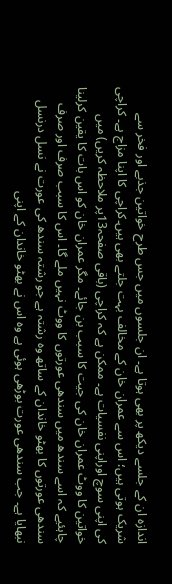اندازہ ان کے جلسے دیکھ پر بھی ہوتا ہے۔ ان جلسوں میں جس طرح خواتین جذبے اور فخر سے شریک ہوتی ہیں؛ اس سے عمران خان کے مخالف بہت جلتے بھی ہیں۔کراچی کا اپنا مزاج ہے۔ کراچی کی اپنی سوچ اوراپنی نفسیات ہے۔ ممکن ہے کہ کراچی (باقی صفحہ13پر ملاحظہ کریں) میں خواتین کا ووٹ عمران خان کی جیت کا سبب بن جائے۔ مگر عمران خان کو اس بات کا یقین کرلینا چاہئیے کہ اسے سندھ میں سندھی عورتوں کا ووٹ نہیں ملے گا۔ اس کا سبب صرف اور صرف سندھی عورتوں کا بھٹو خاندان کے ساتھ وہ رشتہ ہے جو رشتہ سندھ کی عورت نے نسل درنسل نبھایا ہے۔ جب سندھی عورت بوڑھی ہوئی ہے وہ اس نے بھٹو خاندان کے اپنی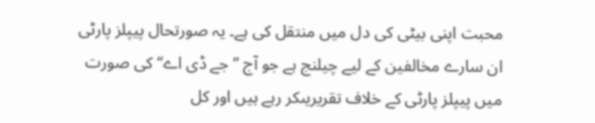محبت اپنی بیٹی کی دل میں منتقل کی ہے۔ یہ صورتحال پیپلز پارٹی ان سارے مخالفین کے لیے چیلنج ہے جو آج ’’جے ڈی اے‘‘ کی صورت میں پیپلز پارٹی کے خلاف تقریریںکر رہے ہیں اور کل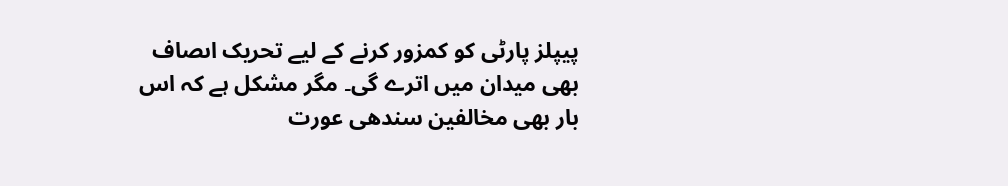پیپلز پارٹی کو کمزور کرنے کے لیے تحریک اںصاف بھی میدان میں اترے گی۔ مگر مشکل ہے کہ اس بار بھی مخالفین سندھی عورت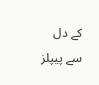کے دل سے پیپلز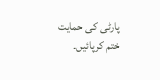پارٹی کی حمایت ختم کرپائیں۔